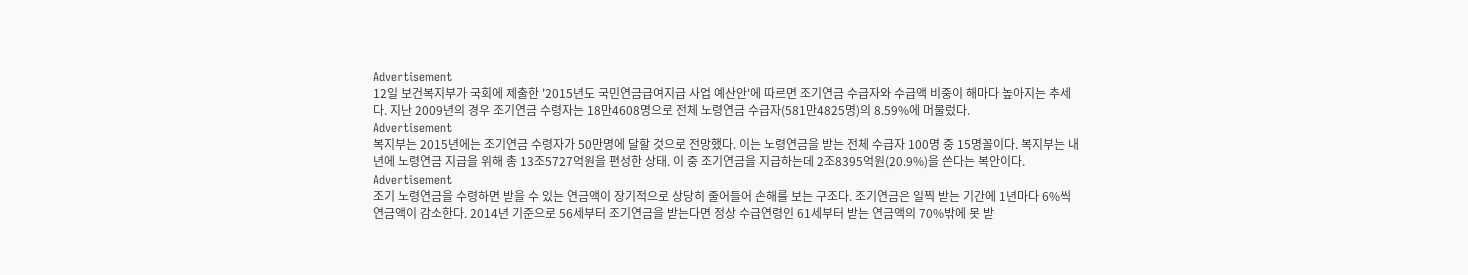Advertisement
12일 보건복지부가 국회에 제출한 '2015년도 국민연금급여지급 사업 예산안'에 따르면 조기연금 수급자와 수급액 비중이 해마다 높아지는 추세다. 지난 2009년의 경우 조기연금 수령자는 18만4608명으로 전체 노령연금 수급자(581만4825명)의 8.59%에 머물렀다.
Advertisement
복지부는 2015년에는 조기연금 수령자가 50만명에 달할 것으로 전망했다. 이는 노령연금을 받는 전체 수급자 100명 중 15명꼴이다. 복지부는 내년에 노령연금 지급을 위해 총 13조5727억원을 편성한 상태. 이 중 조기연금을 지급하는데 2조8395억원(20.9%)을 쓴다는 복안이다.
Advertisement
조기 노령연금을 수령하면 받을 수 있는 연금액이 장기적으로 상당히 줄어들어 손해를 보는 구조다. 조기연금은 일찍 받는 기간에 1년마다 6%씩 연금액이 감소한다. 2014년 기준으로 56세부터 조기연금을 받는다면 정상 수급연령인 61세부터 받는 연금액의 70%밖에 못 받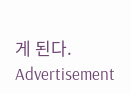게 된다.
Advertisement